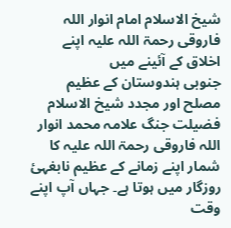شیخ الاسلام امام انوار اللہ فاروقی رحمۃ اللہ علیہ اپنے اخلاق کے آئینے میں
جنوبی ہندوستان کے عظیم مصلح اور مجدد شیخ الاسلام فضیلت جنگ علامہ محمد انوار اللہ فاروقی رحمۃ اللہ علیہ کا شمار اپنے زمانے کے عظیم نابغہئ روزگار میں ہوتا ہے۔ جہاں آپ اپنے وقت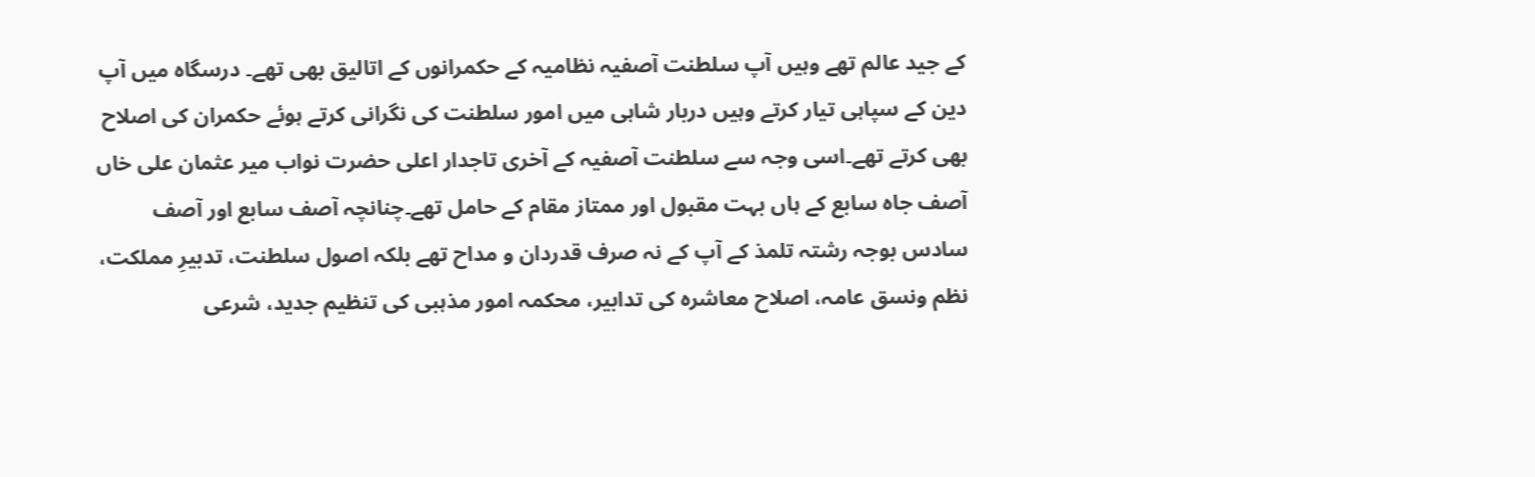کے جید عالم تھے وہیں آپ سلطنت آصفیہ نظامیہ کے حکمرانوں کے اتالیق بھی تھے۔ درسگاہ میں آپ دین کے سپاہی تیار کرتے وہیں دربار شاہی میں امور سلطنت کی نگرانی کرتے ہوئے حکمران کی اصلاح بھی کرتے تھے۔اسی وجہ سے سلطنت آصفیہ کے آخری تاجدار اعلی حضرت نواب میر عثمان علی خاں آصف جاہ سابع کے ہاں بہت مقبول اور ممتاز مقام کے حامل تھے۔چنانچہ آصف سابع اور آصف سادس بوجہ رشتہ تلمذ کے آپ کے نہ صرف قدردان و مداح تھے بلکہ اصول سلطنت، تدبیرِ مملکت، نظم ونسق عامہ، اصلاح معاشرہ کی تدابیر، محکمہ امور مذہبی کی تنظیم جدید، شرعی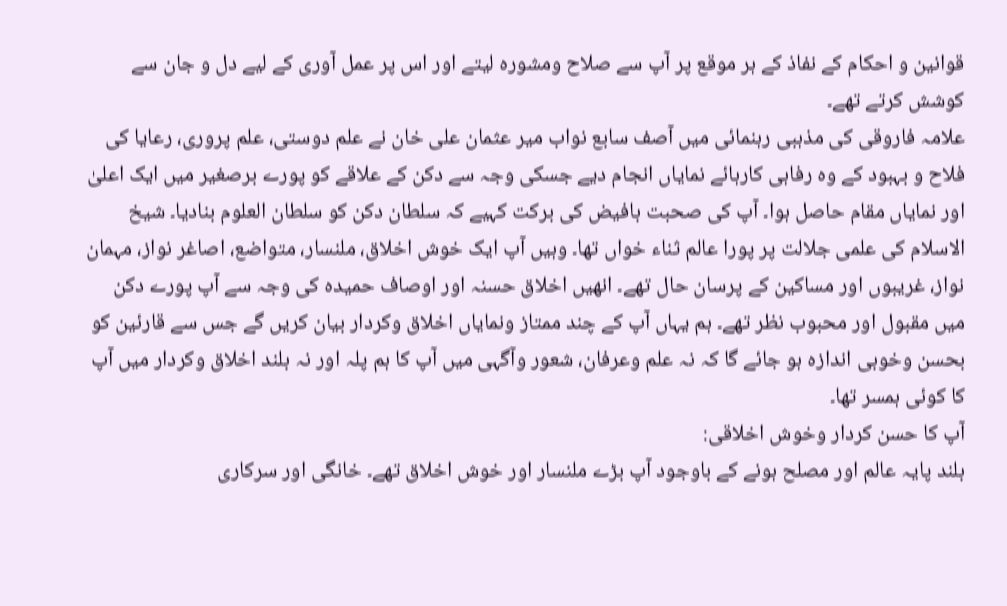قوانین و احکام کے نفاذ کے ہر موقع پر آپ سے صلاح ومشورہ لیتے اور اس پر عمل آوری کے لیے دل و جان سے کوشش کرتے تھے۔
علامہ فاروقی کی مذہبی رہنمائی میں آصف سابع نواب میر عثمان علی خان نے علم دوستی، علم پروری، رعایا کی فلاح و بہبود کے وہ رفاہی کارہائے نمایاں انجام دیے جسکی وجہ سے دکن کے علاقے کو پورے برصغیر میں ایک اعلیٰ اور نمایاں مقام حاصل ہوا۔ آپ کی صحبت بافیض کی برکت کہیے کہ سلطان دکن کو سلطان العلوم بنادیا۔ شیخ الاسلام کی علمی جلالت پر پورا عالم ثناء خواں تھا۔ وہیں آپ ایک خوش اخلاق، ملنسار، متواضع، اصاغر نواز، مہمان نواز، غریبوں اور مساکین کے پرسان حال تھے۔ انھیں اخلاق حسنہ اور اوصاف حمیدہ کی وجہ سے آپ پورے دکن میں مقبول اور محبوب نظر تھے۔ ہم یہاں آپ کے چند ممتاز ونمایاں اخلاق وکردار بیان کریں گے جس سے قارئین کو بحسن وخوبی اندازہ ہو جائے گا کہ نہ علم وعرفان، شعور وآگہی میں آپ کا ہم پلہ اور نہ بلند اخلاق وکردار میں آپ کا کوئی ہمسر تھا۔
آپ کا حسن کردار وخوش اخلاقی:
بلند پایہ عالم اور مصلح ہونے کے باوجود آپ بڑے ملنسار اور خوش اخلاق تھے۔ خانگی اور سرکاری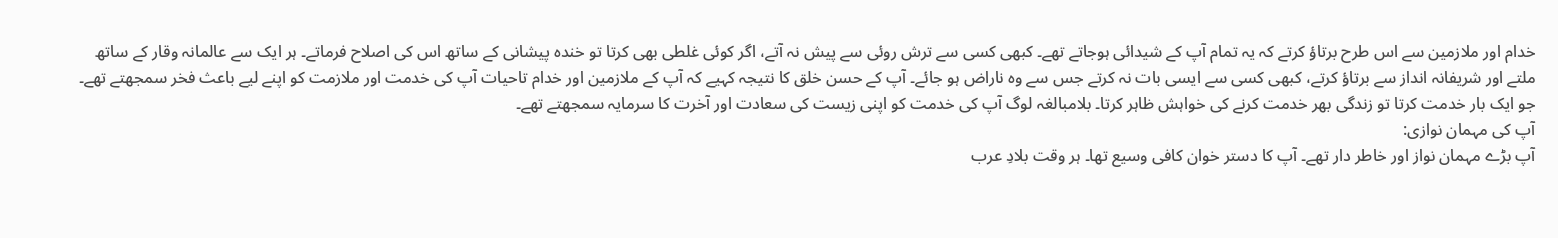خدام اور ملازمین سے اس طرح برتاؤ کرتے کہ یہ تمام آپ کے شیدائی ہوجاتے تھے۔ کبھی کسی سے ترش روئی سے پیش نہ آتے، اگر کوئی غلطی بھی کرتا تو خندہ پیشانی کے ساتھ اس کی اصلاح فرماتے۔ ہر ایک سے عالمانہ وقار کے ساتھ ملتے اور شریفانہ انداز سے برتاؤ کرتے، کبھی کسی سے ایسی بات نہ کرتے جس سے وہ ناراض ہو جائے۔ آپ کے حسن خلق کا نتیجہ کہیے کہ آپ کے ملازمین اور خدام تاحیات آپ کی خدمت اور ملازمت کو اپنے لیے باعث فخر سمجھتے تھے۔ جو ایک بار خدمت کرتا تو زندگی بھر خدمت کرنے کی خواہش ظاہر کرتا۔ بلامبالغہ لوگ آپ کی خدمت کو اپنی زیست کی سعادت اور آخرت کا سرمایہ سمجھتے تھے۔
آپ کی مہمان نوازی:
آپ بڑے مہمان نواز اور خاطر دار تھے۔ آپ کا دستر خوان کافی وسیع تھا۔ ہر وقت بلادِ عرب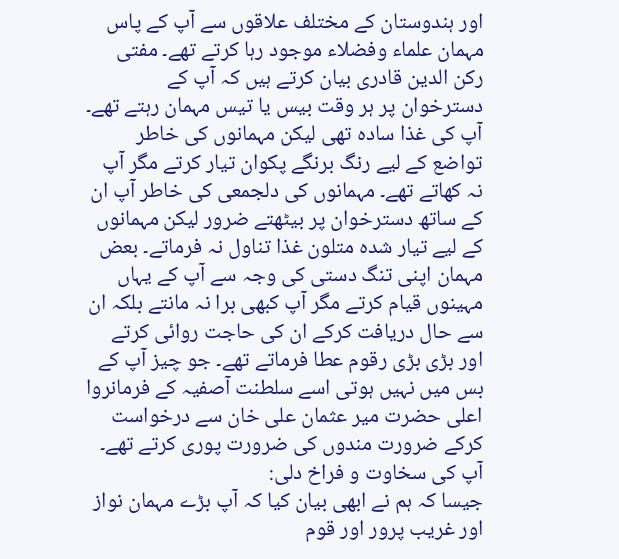اور ہندوستان کے مختلف علاقوں سے آپ کے پاس مہمان علماء وفضلاء موجود رہا کرتے تھے۔ مفتی رکن الدین قادری بیان کرتے ہیں کہ آپ کے دسترخوان پر ہر وقت بیس یا تیس مہمان رہتے تھے۔ آپ کی غذا سادہ تھی لیکن مہمانوں کی خاطر تواضع کے لیے رنگ برنگے پکوان تیار کرتے مگر آپ نہ کھاتے تھے۔ مہمانوں کی دلجمعی کی خاطر آپ ان کے ساتھ دسترخوان پر بیٹھتے ضرور لیکن مہمانوں کے لیے تیار شدہ متلون غذا تناول نہ فرماتے۔ بعض مہمان اپنی تنگ دستی کی وجہ سے آپ کے یہاں مہینوں قیام کرتے مگر آپ کبھی برا نہ مانتے بلکہ ان سے حال دریافت کرکے ان کی حاجت روائی کرتے اور بڑی بڑی رقوم عطا فرماتے تھے۔ جو چیز آپ کے بس میں نہیں ہوتی اسے سلطنت آصفیہ کے فرمانروا اعلی حضرت میر عثمان علی خان سے درخواست کرکے ضرورت مندوں کی ضرورت پوری کرتے تھے۔
آپ کی سخاوت و فراخ دلی:
جیسا کہ ہم نے ابھی بیان کیا کہ آپ بڑے مہمان نواز اور غریب پرور اور قوم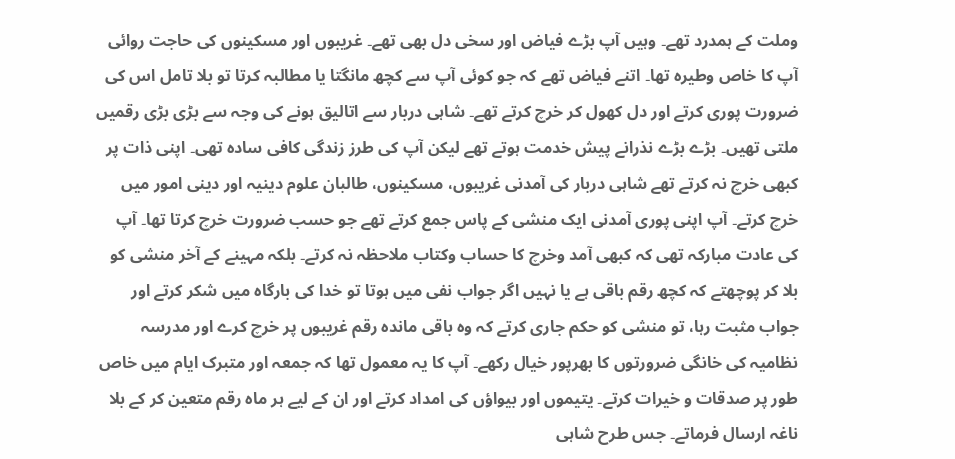وملت کے ہمدرد تھے۔ وہیں آپ بڑے فیاض اور سخی دل بھی تھے۔ غریبوں اور مسکینوں کی حاجت روائی آپ کا خاص وطیرہ تھا۔ اتنے فیاض تھے کہ جو کوئی آپ سے کچھ مانگتا یا مطالبہ کرتا تو بلا تامل اس کی ضرورت پوری کرتے اور دل کھول کر خرچ کرتے تھے۔ شاہی دربار سے اتالیق ہونے کی وجہ سے بڑی بڑی رقمیں ملتی تھیں۔ بڑے بڑے نذرانے پیش خدمت ہوتے تھے لیکن آپ کی طرز زندگی کافی سادہ تھی۔ اپنی ذات پر کبھی خرچ نہ کرتے تھے شاہی دربار کی آمدنی غریبوں، مسکینوں، طالبان علوم دینیہ اور دینی امور میں خرچ کرتے۔ آپ اپنی پوری آمدنی ایک منشی کے پاس جمع کرتے تھے جو حسب ضرورت خرچ کرتا تھا۔ آپ کی عادت مبارکہ تھی کہ کبھی آمد وخرچ کا حساب وکتاب ملاحظہ نہ کرتے۔ بلکہ مہینے کے آخر منشی کو بلا کر پوچھتے کہ کچھ رقم باقی ہے یا نہیں اگر جواب نفی میں ہوتا تو خدا کی بارگاہ میں شکر کرتے اور جواب مثبت رہا، تو منشی کو حکم جاری کرتے کہ وہ باقی ماندہ رقم غریبوں پر خرچ کرے اور مدرسہ نظامیہ کی خانگی ضرورتوں کا بھرپور خیال رکھے۔ آپ کا یہ معمول تھا کہ جمعہ اور متبرک ایام میں خاص طور پر صدقات و خیرات کرتے۔ یتیموں اور بیواؤں کی امداد کرتے اور ان کے لیے ہر ماہ رقم متعین کر کے بلا ناغہ ارسال فرماتے۔ جس طرح شاہی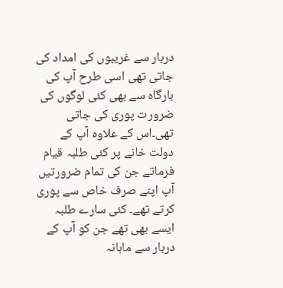دربار سے غریبوں کی امداد کی جاتی تھی اسی طرح آپ کی بارگاہ سے بھی کئی لوگوں کی ضرورت پوری کی جاتی تھی۔اس کے علاوہ آپ کے دولت خانے پر کئی طلبہ قیام فرماتے جن کی تمام ضرورتیں آپ اپنے صرف خاص سے پوری کرتے تھے۔ کئی سارے طلبہ ایسے بھی تھے جن کو آپ کے دربار سے ماہانہ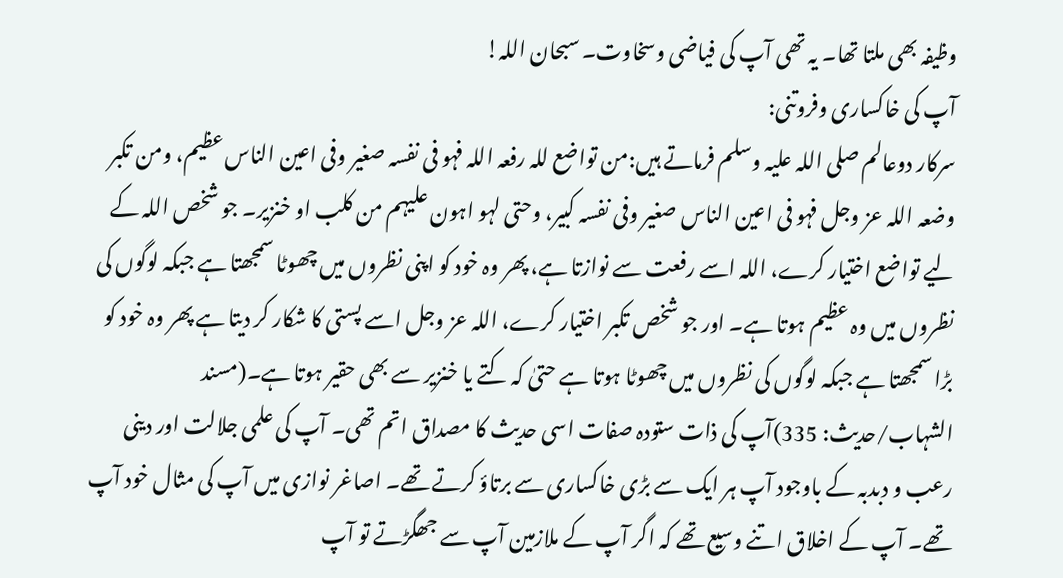وظیفہ بھی ملتا تھا۔ یہ تھی آپ کی فیاضی وسخاوت۔ سبحان اللہ!
آپ کی خاکساری وفروتنی:
سرکار دوعالم صلی اللہ علیہ وسلم فرماتے ہیں:من تواضع للہ رفعہ اللہ فہو فی نفسہ صغیر وفی اعین الناس عظیم، ومن تکبر وضعہ اللہ عز وجل فہو فی اعین الناس صغیر وفی نفسہ کبیر، وحتی لہو اہون علیہم من کلب او خنزیر۔ جو شخص اللہ کے لیے تواضع اختیار کرے، اللہ اسے رفعت سے نوازتا ہے، پھر وہ خود کو اپنی نظروں میں چھوٹا سمجھتا ہے جبکہ لوگوں کی نظروں میں وہ عظیم ہوتا ہے۔ اور جو شخص تکبر اختیار کرے، اللہ عز وجل اسے پستی کا شکار کر دیتا ہے پھر وہ خود کو بڑا سمجھتا ہے جبکہ لوگوں کی نظروں میں چھوٹا ہوتا ہے حتیٰ کہ کتے یا خنزیر سے بھی حقیر ہوتا ہے۔(مسند الشہاب/حدیث: 335)آپ کی ذات ستودہ صفات اسی حدیث کا مصداق اتم تھی۔ آپ کی علمی جلالت اور دینی رعب و دبدبہ کے باوجود آپ ہر ایک سے بڑی خاکساری سے برتاؤ کرتے تھے۔ اصاغر نوازی میں آپ کی مثال خود آپ تھے۔ آپ کے اخلاق اتنے وسیع تھے کہ اگر آپ کے ملازمین آپ سے جھگڑتے تو آپ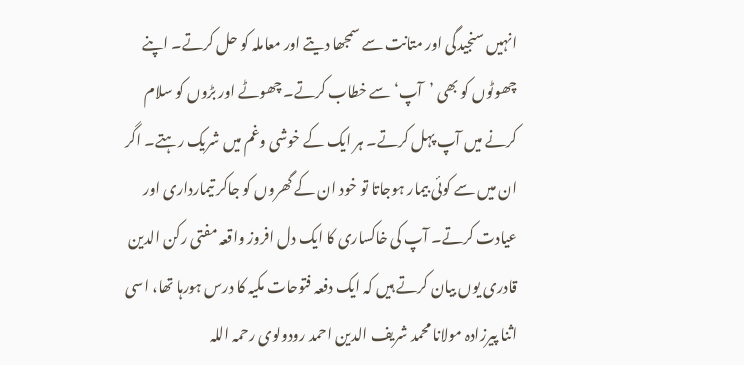انہیں سنجیدگی اور متانت سے سمجھا دیتے اور معاملہ کو حل کرتے۔ اپنے چھوٹوں کو بھی ’آپ‘ سے خطاب کرتے۔ چھوٹے اور بڑوں کو سلام کرنے میں آپ پہل کرتے۔ ہر ایک کے خوشی وغم میں شریک رہتے۔ اگر ان میں سے کوئی بیمار ہوجاتا تو خود ان کے گھروں کو جاکر تیمارداری اور عیادت کرتے۔ آپ کی خاکساری کا ایک دل افروز واقعہ مفتی رکن الدین قادری یوں بیان کرتے ہیں کہ ایک دفعہ فتوحات مکیہ کا درس ہورہا تھا، اسی اثنا پیرزادہ مولانا محمد شریف الدین احمد رودولوی رحمہ اللہ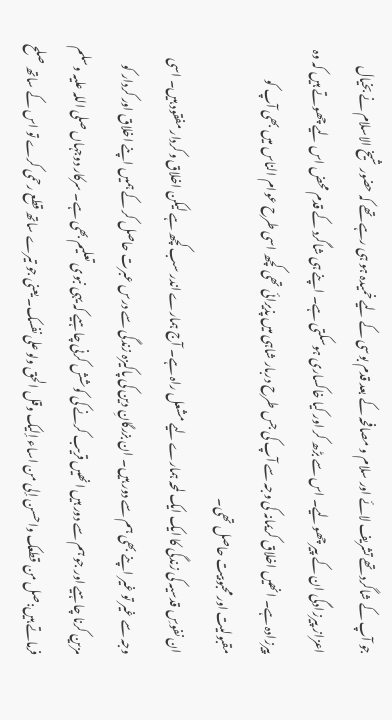جو آپ کے شاگرد تھے تشریف لائے اور سلام و مصافحہ کے بعد قدم بوسی کے لیے خمیدہ ہو ہی رہے تھے کہ حضور شیخ الاسلام نے بخیال اعزاز پیرزادگی ان کے پیر چھولیے۔ اس سے بڑھ کر اور کیا خاکساری ہوسکتی ہے۔ اپنے ہی شاگرد کے قدم محض اس لیے چھوتے ہیں کہ وہ پیرزادہ ہے۔ انھیں اخلاق کریمانہ کی وجہ سے آپ کی جس طرح دربار شاہی میں پذیرائی تھی کچھ اسی طرح عوام الناس میں بھی آپ کو مقبولیت اور محبوبیت حاصل تھی۔
ان نفوسِ قدسیہ کی زندگی کا ایک ایک لمحہ ہمارے لیے مشعل راہ ہے۔ آج ہمارے اندر سب کچھ ہے لیکن اخلاق وکردار مفقود ہیں۔ اسی وجہ سے غیر تو غیر اپنے بھی ہم سے دور ہیں۔ ان بزرگانِ دین کی پاکیزہ زندگی سے درس عبرت حاصل کر کے ہمیں اپنے اخلاق اور کردار کو مزین کرنا چاہیے اور جو ہم سے دور ہیں انھیں قریب کرنے کی کوشش کرنی چاہیے کہ یہی نبوی تعلیم بھی ہے۔ سرکار دوجہاں صلی اللہ علیہ وسلم فرماتے ہیں:صل من قطعک واحسن إلی من اساء إلیک وقل الحق ولو علی نفسک۔ یعنی جو تیرے ساتھ قطع رحمی کرے تو اس کے ساتھ صلح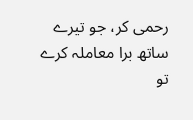رحمی کر، جو تیرے ساتھ برا معاملہ کرے تو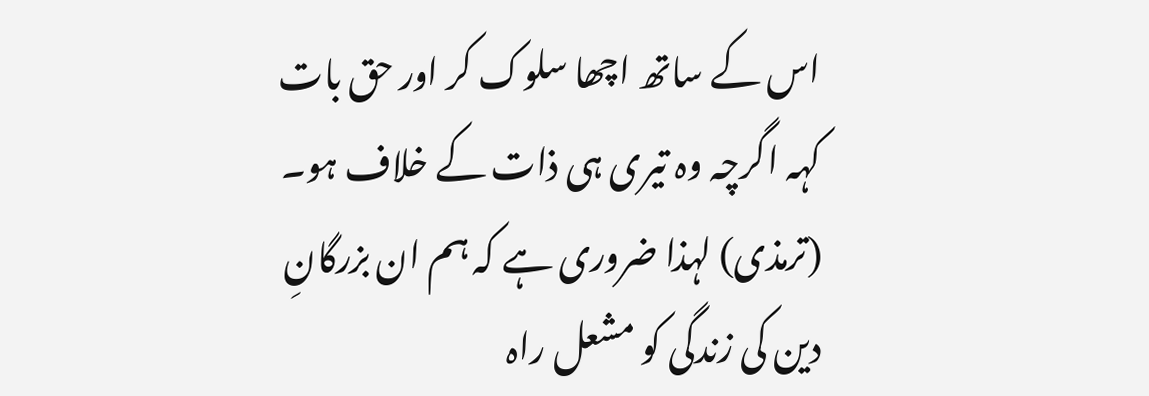اس کے ساتھ اچھا سلوک کر اور حق بات کہہ اگرچہ وہ تیری ہی ذات کے خلاف ہو۔ (ترمذی) لہذا ضروری ہے کہ ہم ان بزرگانِ دین کی زندگی کو مشعل راہ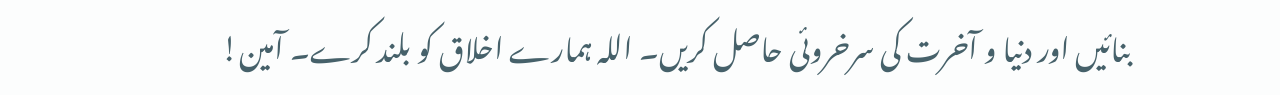بنائیں اور دنیا و آخرت کی سرخروئی حاصل کریں۔ اللہ ہمارے اخلاق کو بلند کرے۔ آمین!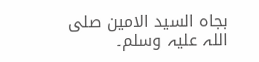بجاہ السید الامین صلی اللہ علیہ وسلم۔